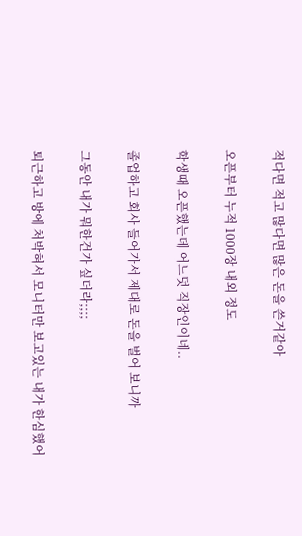적다면 적고 많다면 많은 돈을 쓴거같아

오픈부터 누적 1000장 내외 정도

학생때 오픈했는데 어느덧 직장인이네..

졸업하고 회사 들어가서 제대로 돈을 벌어 보니까

그동안 내가 뭐한건가 싶더라;;;;

퇴근하고 방에 처박혀서 모니터만 보고있는 내가 한심했어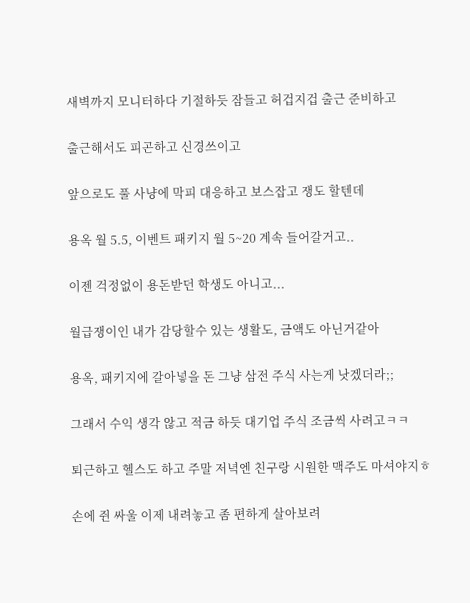새벽까지 모니터하다 기절하듯 잠들고 허겁지겁 출근 준비하고

출근해서도 피곤하고 신경쓰이고

앞으로도 풀 사냥에 막피 대응하고 보스잡고 쟁도 할텐데

용옥 월 5.5, 이벤트 패키지 월 5~20 계속 들어갈거고..

이젠 걱정없이 용돈받던 학생도 아니고...

월급쟁이인 내가 감당할수 있는 생활도, 금액도 아닌거같아

용옥, 패키지에 갈아넣을 돈 그냥 삼전 주식 사는게 낫겠더라;;

그래서 수익 생각 않고 적금 하듯 대기업 주식 조금씩 사려고ㅋㅋ

퇴근하고 헬스도 하고 주말 저녁엔 친구랑 시원한 맥주도 마셔야지ㅎ

손에 쥔 싸울 이제 내려놓고 좀 편하게 살아보려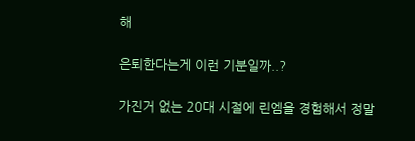해

은퇴한다는게 이런 기분일까..?

가진거 없는 20대 시절에 린엠을 경험해서 정말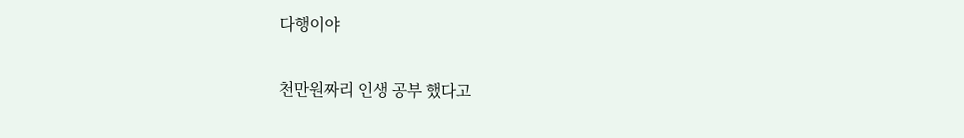다행이야

천만원짜리 인생 공부 했다고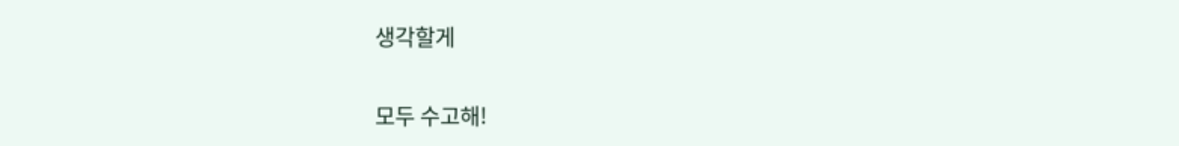생각할게

모두 수고해!